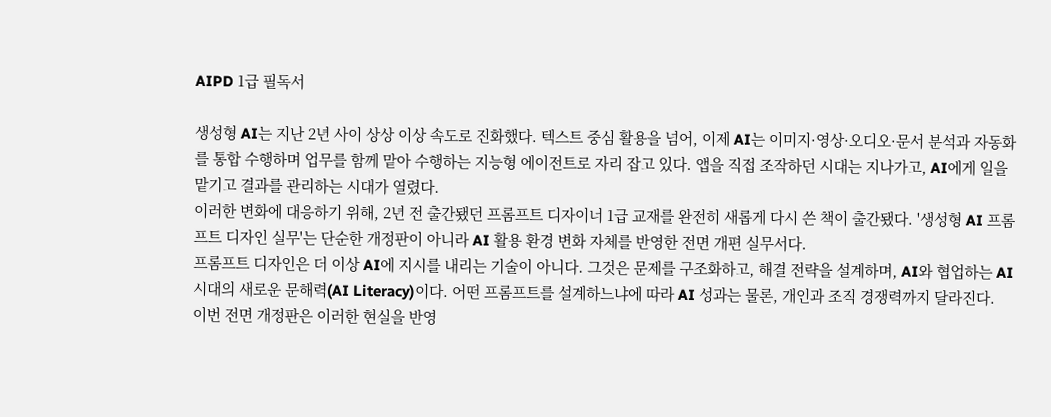AIPD 1급 필독서

생성형 AI는 지난 2년 사이 상상 이상 속도로 진화했다. 텍스트 중심 활용을 넘어, 이제 AI는 이미지·영상·오디오·문서 분석과 자동화를 통합 수행하며 업무를 함께 맡아 수행하는 지능형 에이전트로 자리 잡고 있다. 앱을 직접 조작하던 시대는 지나가고, AI에게 일을 맡기고 결과를 관리하는 시대가 열렸다.
이러한 변화에 대응하기 위해, 2년 전 출간됐던 프롬프트 디자이너 1급 교재를 완전히 새롭게 다시 쓴 책이 출간됐다. '생성형 AI 프롬프트 디자인 실무'는 단순한 개정판이 아니라 AI 활용 환경 변화 자체를 반영한 전면 개편 실무서다.
프롬프트 디자인은 더 이상 AI에 지시를 내리는 기술이 아니다. 그것은 문제를 구조화하고, 해결 전략을 설계하며, AI와 협업하는 AI 시대의 새로운 문해력(AI Literacy)이다. 어떤 프롬프트를 설계하느냐에 따라 AI 성과는 물론, 개인과 조직 경쟁력까지 달라진다.
이번 전면 개정판은 이러한 현실을 반영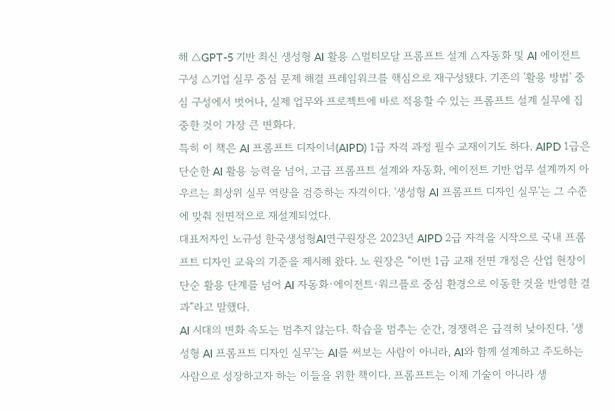해 △GPT-5 기반 최신 생성형 AI 활용 △멀티모달 프롬프트 설계 △자동화 및 AI 에이전트 구성 △기업 실무 중심 문제 해결 프레임워크를 핵심으로 재구성됐다. 기존의 '활용 방법' 중심 구성에서 벗어나, 실제 업무와 프로젝트에 바로 적용할 수 있는 프롬프트 설계 실무에 집중한 것이 가장 큰 변화다.
특히 이 책은 AI 프롬프트 디자이너(AIPD) 1급 자격 과정 필수 교재이기도 하다. AIPD 1급은 단순한 AI 활용 능력을 넘어, 고급 프롬프트 설계와 자동화, 에이전트 기반 업무 설계까지 아우르는 최상위 실무 역량을 검증하는 자격이다. '생성형 AI 프롬프트 디자인 실무'는 그 수준에 맞춰 전면적으로 재설계되었다.
대표저자인 노규성 한국생성형AI연구원장은 2023년 AIPD 2급 자격을 시작으로 국내 프롬프트 디자인 교육의 기준을 제시해 왔다. 노 원장은 “이번 1급 교재 전면 개정은 산업 현장이 단순 활용 단계를 넘어 AI 자동화·에이전트·워크플로 중심 환경으로 이동한 것을 반영한 결과”라고 말했다.
AI 시대의 변화 속도는 멈추지 않는다. 학습을 멈추는 순간, 경쟁력은 급격히 낮아진다. '생성형 AI 프롬프트 디자인 실무'는 AI를 써보는 사람이 아니라, AI와 함께 설계하고 주도하는 사람으로 성장하고자 하는 이들을 위한 책이다. 프롬프트는 이제 기술이 아니라 생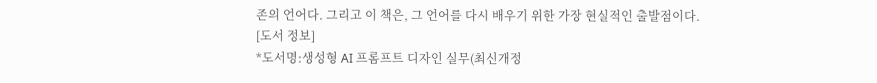존의 언어다. 그리고 이 책은, 그 언어를 다시 배우기 위한 가장 현실적인 출발점이다.
[도서 정보]
*도서명:생성형 AI 프롬프트 디자인 실무(최신개정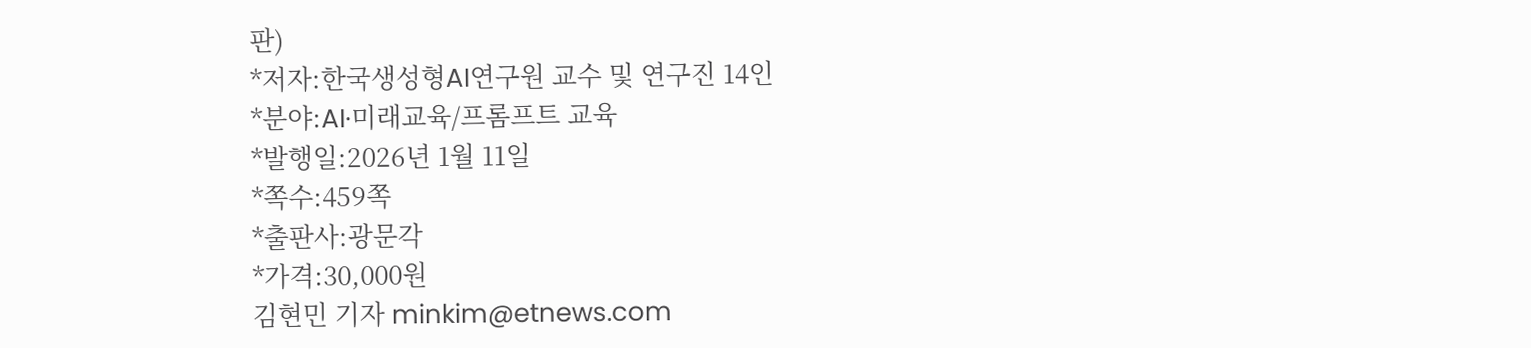판)
*저자:한국생성형AI연구원 교수 및 연구진 14인
*분야:AI·미래교육/프롬프트 교육
*발행일:2026년 1월 11일
*쪽수:459쪽
*출판사:광문각
*가격:30,000원
김현민 기자 minkim@etnews.com